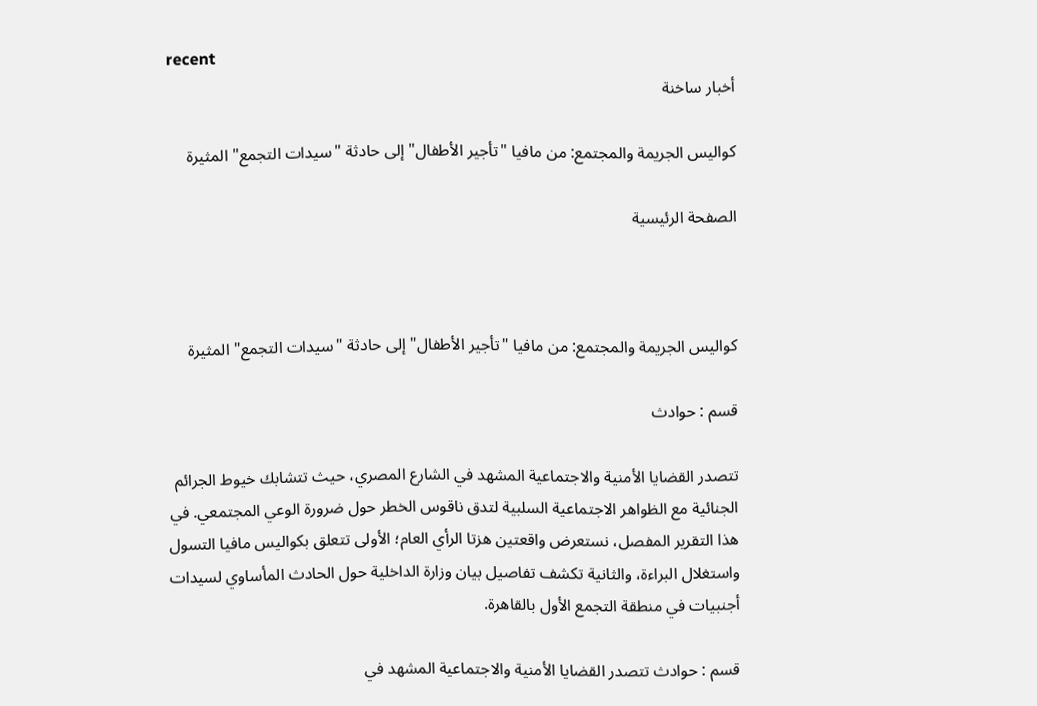recent
أخبار ساخنة

كواليس الجريمة والمجتمع: من مافيا "تأجير الأطفال" إلى حادثة "سيدات التجمع" المثيرة

الصفحة الرئيسية



كواليس الجريمة والمجتمع: من مافيا "تأجير الأطفال" إلى حادثة "سيدات التجمع" المثيرة

قسم : حوادث

تتصدر القضايا الأمنية والاجتماعية المشهد في الشارع المصري، حيث تتشابك خيوط الجرائم الجنائية مع الظواهر الاجتماعية السلبية لتدق ناقوس الخطر حول ضرورة الوعي المجتمعي. في هذا التقرير المفصل، نستعرض واقعتين هزتا الرأي العام؛ الأولى تتعلق بكواليس مافيا التسول واستغلال البراءة، والثانية تكشف تفاصيل بيان وزارة الداخلية حول الحادث المأساوي لسيدات أجنبيات في منطقة التجمع الأول بالقاهرة.

قسم : حوادث تتصدر القضايا الأمنية والاجتماعية المشهد في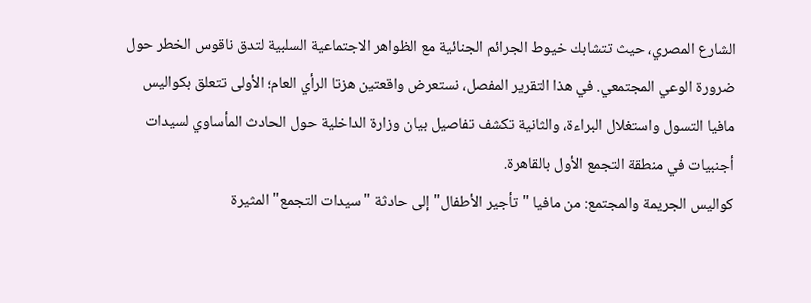الشارع المصري، حيث تتشابك خيوط الجرائم الجنائية مع الظواهر الاجتماعية السلبية لتدق ناقوس الخطر حول ضرورة الوعي المجتمعي. في هذا التقرير المفصل، نستعرض واقعتين هزتا الرأي العام؛ الأولى تتعلق بكواليس مافيا التسول واستغلال البراءة، والثانية تكشف تفاصيل بيان وزارة الداخلية حول الحادث المأساوي لسيدات أجنبيات في منطقة التجمع الأول بالقاهرة.
كواليس الجريمة والمجتمع: من مافيا "تأجير الأطفال" إلى حادثة "سيدات التجمع" المثيرة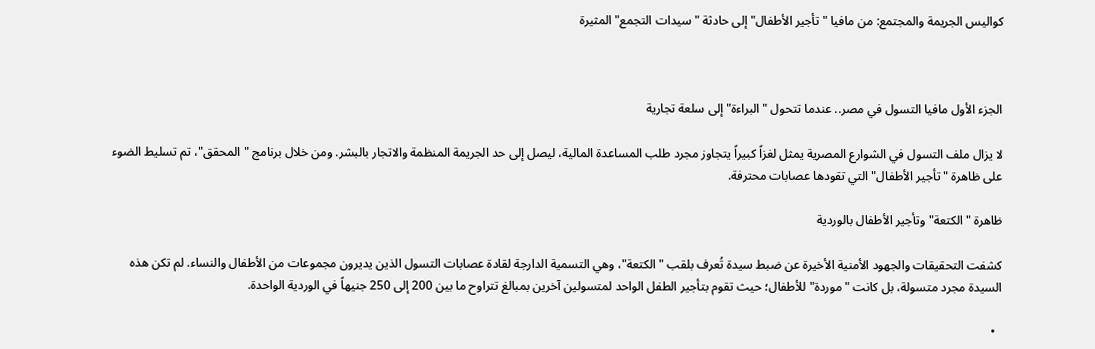كواليس الجريمة والمجتمع: من مافيا "تأجير الأطفال" إلى حادثة "سيدات التجمع" المثيرة



الجزء الأول مافيا التسول في مصر.. عندما تتحول "البراءة" إلى سلعة تجارية

لا يزال ملف التسول في الشوارع المصرية يمثل لغزاً كبيراً يتجاوز مجرد طلب المساعدة المالية، ليصل إلى حد الجريمة المنظمة والاتجار بالبشر. ومن خلال برنامج "المحقق"، تم تسليط الضوء على ظاهرة "تأجير الأطفال" التي تقودها عصابات محترفة.

ظاهرة "الكتعة" وتأجير الأطفال بالوردية

كشفت التحقيقات والجهود الأمنية الأخيرة عن ضبط سيدة تُعرف بلقب "الكتعة"، وهي التسمية الدارجة لقادة عصابات التسول الذين يديرون مجموعات من الأطفال والنساء. لم تكن هذه السيدة مجرد متسولة، بل كانت "موردة" للأطفال؛ حيث تقوم بتأجير الطفل الواحد لمتسولين آخرين بمبالغ تتراوح ما بين 200 إلى 250 جنيهاً في الوردية الواحدة.

  •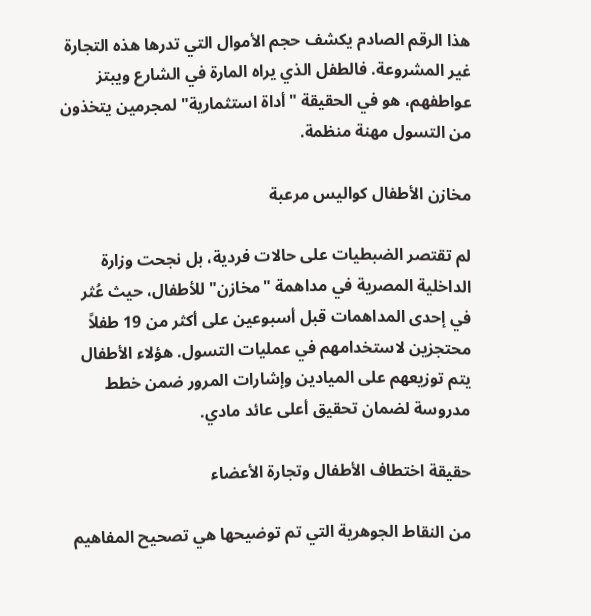هذا الرقم الصادم يكشف حجم الأموال التي تدرها هذه التجارة غير المشروعة. فالطفل الذي يراه المارة في الشارع ويبتز عواطفهم، هو في الحقيقة "أداة استثمارية" لمجرمين يتخذون من التسول مهنة منظمة.

مخازن الأطفال كواليس مرعبة

لم تقتصر الضبطيات على حالات فردية، بل نجحت وزارة الداخلية المصرية في مداهمة "مخازن" للأطفال، حيث عُثر في إحدى المداهمات قبل أسبوعين على أكثر من 19 طفلاً محتجزين لاستخدامهم في عمليات التسول. هؤلاء الأطفال يتم توزيعهم على الميادين وإشارات المرور ضمن خطط مدروسة لضمان تحقيق أعلى عائد مادي.

حقيقة اختطاف الأطفال وتجارة الأعضاء

من النقاط الجوهرية التي تم توضيحها هي تصحيح المفاهيم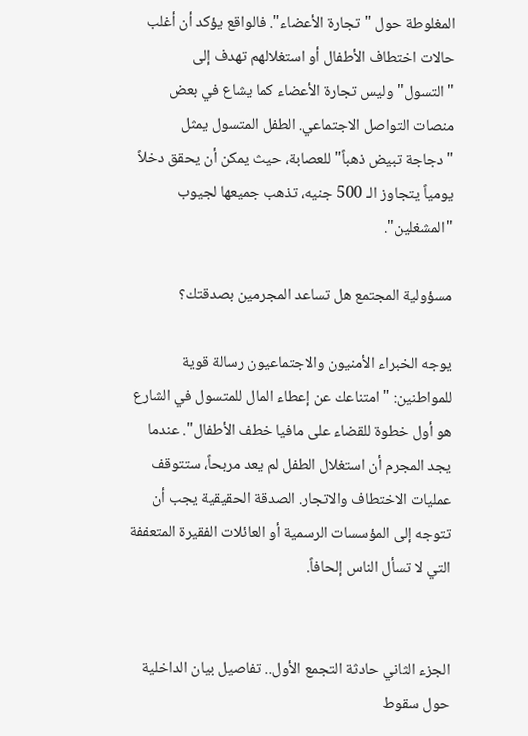المغلوطة حول "تجارة الأعضاء". فالواقع يؤكد أن أغلب حالات اختطاف الأطفال أو استغلالهم تهدف إلى "التسول" وليس تجارة الأعضاء كما يشاع في بعض منصات التواصل الاجتماعي. الطفل المتسول يمثل "دجاجة تبيض ذهباً" للعصابة، حيث يمكن أن يحقق دخلاً يومياً يتجاوز الـ 500 جنيه، تذهب جميعها لجيوب "المشغلين".

مسؤولية المجتمع هل تساعد المجرمين بصدقتك؟

يوجه الخبراء الأمنيون والاجتماعيون رسالة قوية للمواطنين: "امتناعك عن إعطاء المال للمتسول في الشارع هو أول خطوة للقضاء على مافيا خطف الأطفال". عندما يجد المجرم أن استغلال الطفل لم يعد مربحاً، ستتوقف عمليات الاختطاف والاتجار. الصدقة الحقيقية يجب أن تتوجه إلى المؤسسات الرسمية أو العائلات الفقيرة المتعففة التي لا تسأل الناس إلحافاً.


الجزء الثاني حادثة التجمع الأول.. تفاصيل بيان الداخلية حول سقوط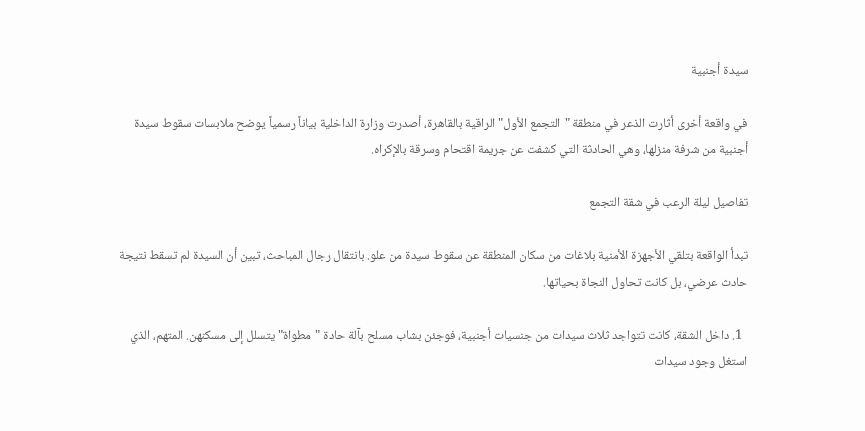سيدة أجنبية

في واقعة أخرى أثارت الذعر في منطقة "التجمع الأول" الراقية بالقاهرة، أصدرت وزارة الداخلية بياناً رسمياً يوضح ملابسات سقوط سيدة أجنبية من شرفة منزلها، وهي الحادثة التي كشفت عن جريمة اقتحام وسرقة بالإكراه.

تفاصيل ليلة الرعب في شقة التجمع

تبدأ الواقعة بتلقي الأجهزة الأمنية بلاغات من سكان المنطقة عن سقوط سيدة من علو. بانتقال رجال المباحث، تبين أن السيدة لم تسقط نتيجة حادث عرضي، بل كانت تحاول النجاة بحياتها.

  1. داخل الشقة، كانت تتواجد ثلاث سيدات من جنسيات أجنبية، فوجئن بشاب مسلح بآلة حادة "مطواة" يتسلل إلى مسكنهن. المتهم، الذي استغل وجود سيدات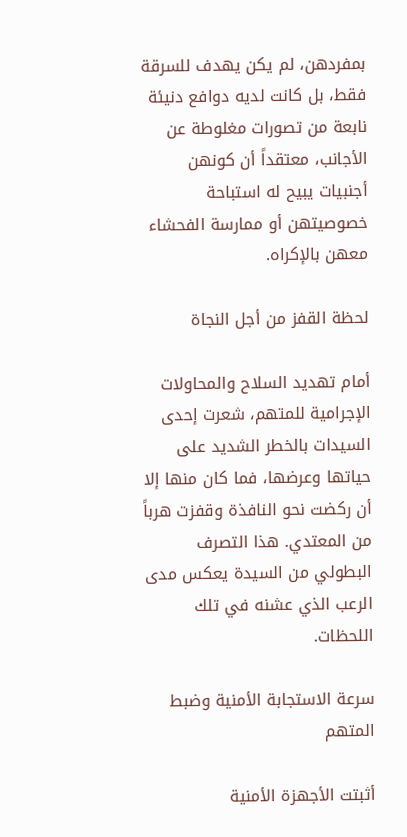بمفردهن، لم يكن يهدف للسرقة فقط، بل كانت لديه دوافع دنيئة نابعة من تصورات مغلوطة عن الأجانب، معتقداً أن كونهن أجنبيات يبيح له استباحة خصوصيتهن أو ممارسة الفحشاء معهن بالإكراه.

لحظة القفز من أجل النجاة

أمام تهديد السلاح والمحاولات الإجرامية للمتهم، شعرت إحدى السيدات بالخطر الشديد على حياتها وعرضها، فما كان منها إلا أن ركضت نحو النافذة وقفزت هرباً من المعتدي. هذا التصرف البطولي من السيدة يعكس مدى الرعب الذي عشنه في تلك اللحظات.

سرعة الاستجابة الأمنية وضبط المتهم

أثبتت الأجهزة الأمنية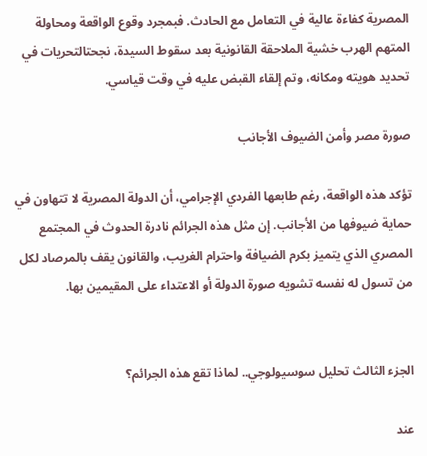المصرية كفاءة عالية في التعامل مع الحادث. فبمجرد وقوع الواقعة ومحاولة المتهم الهرب خشية الملاحقة القانونية بعد سقوط السيدة، نجحتالتحريات في تحديد هويته ومكانه، وتم إلقاء القبض عليه في وقت قياسي.

صورة مصر وأمن الضيوف الأجانب

تؤكد هذه الواقعة، رغم طابعها الفردي الإجرامي، أن الدولة المصرية لا تتهاون في حماية ضيوفها من الأجانب. إن مثل هذه الجرائم نادرة الحدوث في المجتمع المصري الذي يتميز بكرم الضيافة واحترام الغريب، والقانون يقف بالمرصاد لكل من تسول له نفسه تشويه صورة الدولة أو الاعتداء على المقيمين بها.


الجزء الثالث تحليل سوسيولوجي.. لماذا تقع هذه الجرائم؟

عند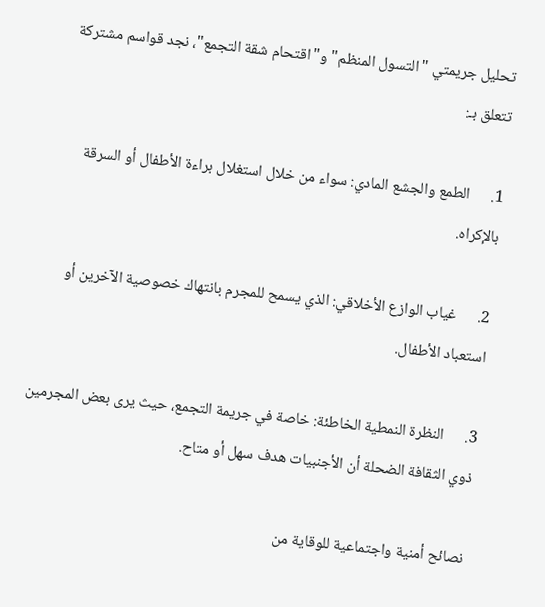تحليل جريمتي "التسول المنظم" و"اقتحام شقة التجمع"، نجد قواسم مشتركة تتعلق بـ:

1.      الطمع والجشع المادي: سواء من خلال استغلال براءة الأطفال أو السرقة بالإكراه.

2.      غياب الوازع الأخلاقي: الذي يسمح للمجرم بانتهاك خصوصية الآخرين أو استعباد الأطفال.

3.      النظرة النمطية الخاطئة: خاصة في جريمة التجمع، حيث يرى بعض المجرمين ذوي الثقافة الضحلة أن الأجنبيات هدف سهل أو متاح.

نصائح أمنية واجتماعية للوقاية من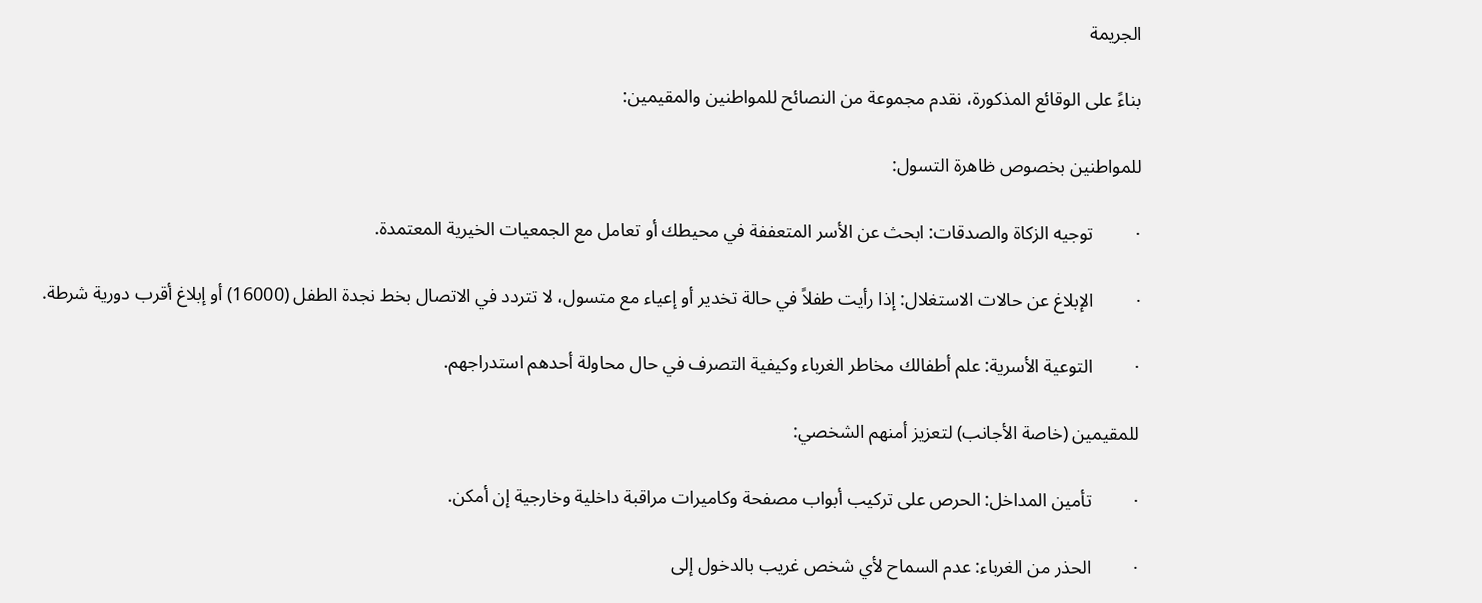الجريمة

بناءً على الوقائع المذكورة، نقدم مجموعة من النصائح للمواطنين والمقيمين:

للمواطنين بخصوص ظاهرة التسول:

·         توجيه الزكاة والصدقات: ابحث عن الأسر المتعففة في محيطك أو تعامل مع الجمعيات الخيرية المعتمدة.

·         الإبلاغ عن حالات الاستغلال: إذا رأيت طفلاً في حالة تخدير أو إعياء مع متسول، لا تتردد في الاتصال بخط نجدة الطفل (16000) أو إبلاغ أقرب دورية شرطة.

·         التوعية الأسرية: علم أطفالك مخاطر الغرباء وكيفية التصرف في حال محاولة أحدهم استدراجهم.

للمقيمين (خاصة الأجانب) لتعزيز أمنهم الشخصي:

·         تأمين المداخل: الحرص على تركيب أبواب مصفحة وكاميرات مراقبة داخلية وخارجية إن أمكن.

·         الحذر من الغرباء: عدم السماح لأي شخص غريب بالدخول إلى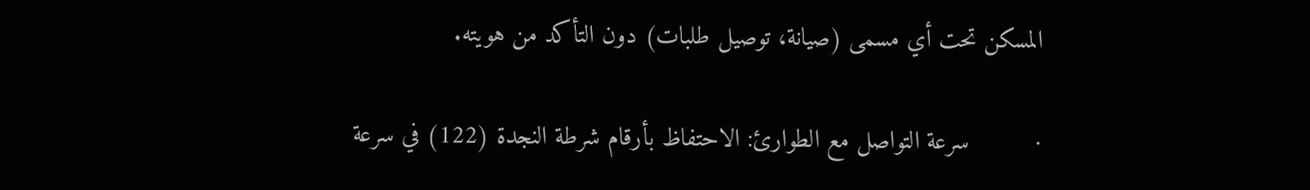المسكن تحت أي مسمى (صيانة، توصيل طلبات) دون التأكد من هويته.

·         سرعة التواصل مع الطوارئ: الاحتفاظ بأرقام شرطة النجدة (122) في سرعة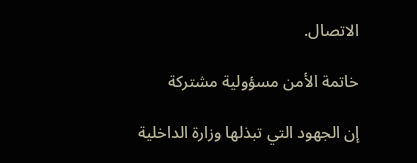الاتصال.

خاتمة الأمن مسؤولية مشتركة

إن الجهود التي تبذلها وزارة الداخلية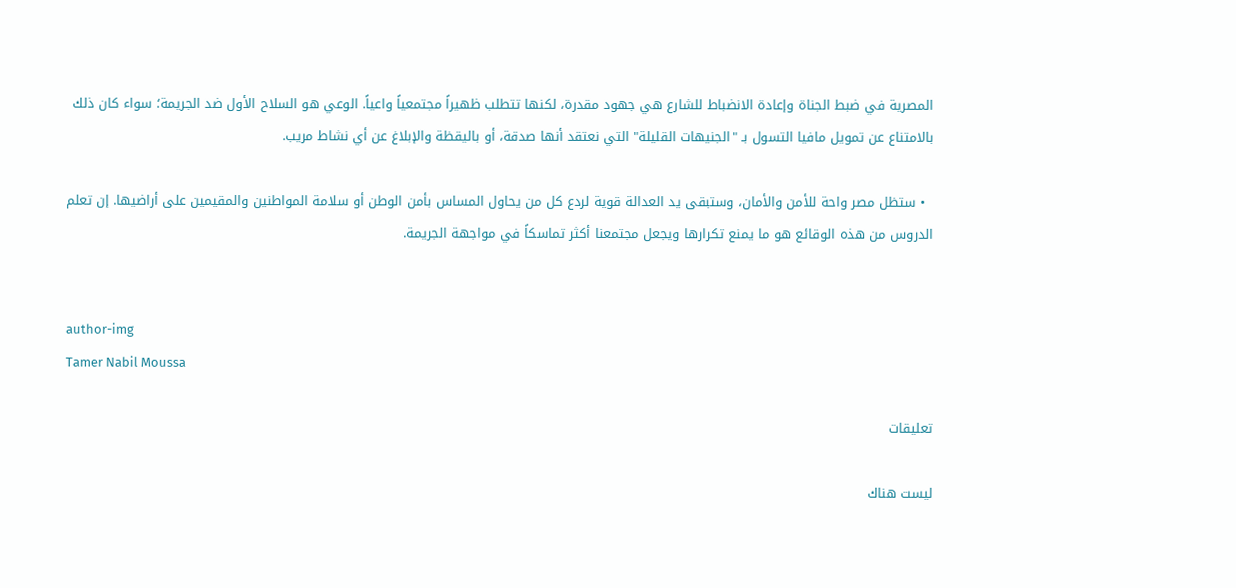المصرية في ضبط الجناة وإعادة الانضباط للشارع هي جهود مقدرة، لكنها تتطلب ظهيراً مجتمعياً واعياً. الوعي هو السلاح الأول ضد الجريمة؛ سواء كان ذلك بالامتناع عن تمويل مافيا التسول بـ "الجنيهات القليلة" التي نعتقد أنها صدقة، أو باليقظة والإبلاغ عن أي نشاط مريب.

  • ستظل مصر واحة للأمن والأمان، وستبقى يد العدالة قوية لردع كل من يحاول المساس بأمن الوطن أو سلامة المواطنين والمقيمين على أراضيها. إن تعلم الدروس من هذه الوقائع هو ما يمنع تكرارها ويجعل مجتمعنا أكثر تماسكاً في مواجهة الجريمة.


author-img
Tamer Nabil Moussa

تعليقات

ليست هناك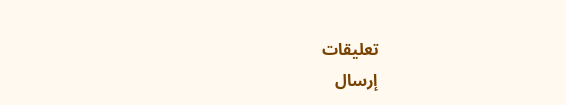تعليقات
إرسال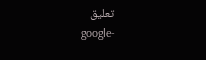تعليق
    google-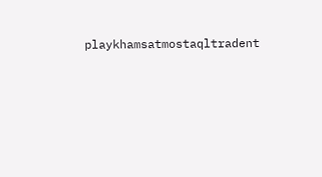playkhamsatmostaqltradent